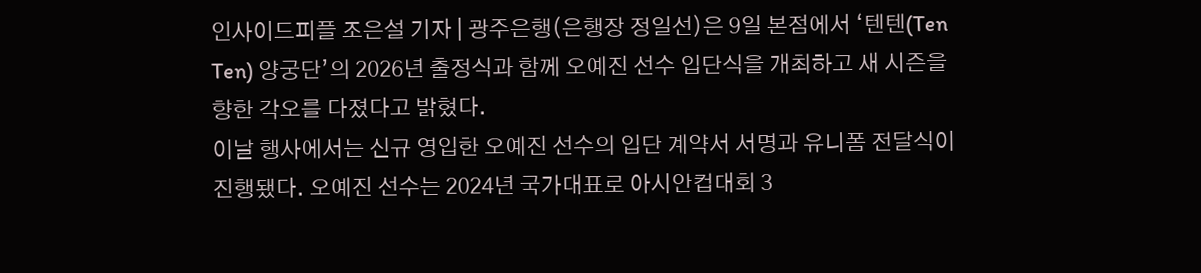인사이드피플 조은설 기자 | 광주은행(은행장 정일선)은 9일 본점에서 ‘텐텐(Ten Ten) 양궁단’의 2026년 출정식과 함께 오예진 선수 입단식을 개최하고 새 시즌을 향한 각오를 다졌다고 밝혔다.
이날 행사에서는 신규 영입한 오예진 선수의 입단 계약서 서명과 유니폼 전달식이 진행됐다. 오예진 선수는 2024년 국가대표로 아시안컵대회 3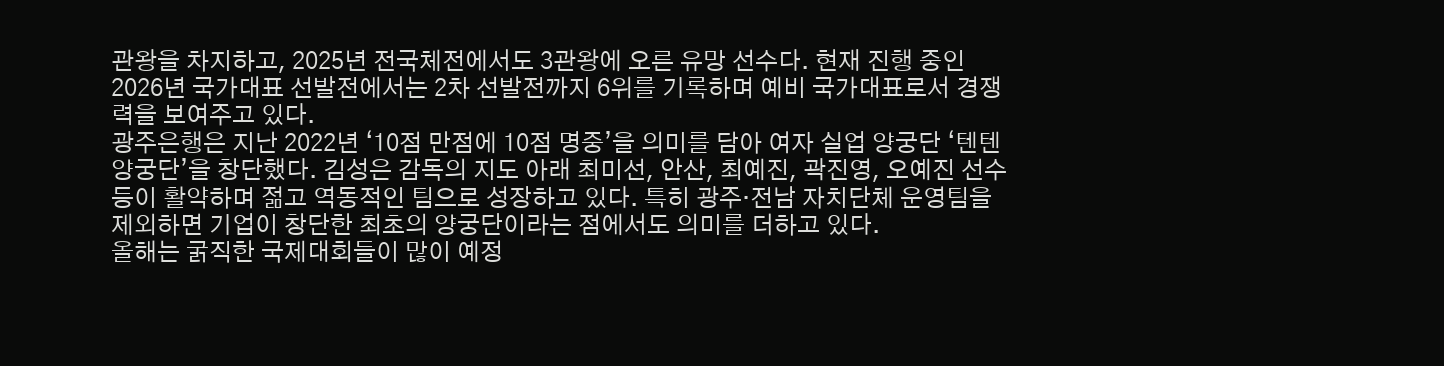관왕을 차지하고, 2025년 전국체전에서도 3관왕에 오른 유망 선수다. 현재 진행 중인 2026년 국가대표 선발전에서는 2차 선발전까지 6위를 기록하며 예비 국가대표로서 경쟁력을 보여주고 있다.
광주은행은 지난 2022년 ‘10점 만점에 10점 명중’을 의미를 담아 여자 실업 양궁단 ‘텐텐양궁단’을 창단했다. 김성은 감독의 지도 아래 최미선, 안산, 최예진, 곽진영, 오예진 선수 등이 활약하며 젊고 역동적인 팀으로 성장하고 있다. 특히 광주·전남 자치단체 운영팀을 제외하면 기업이 창단한 최초의 양궁단이라는 점에서도 의미를 더하고 있다.
올해는 굵직한 국제대회들이 많이 예정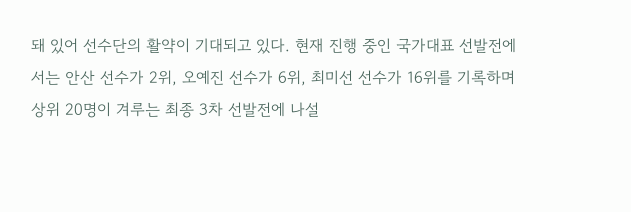돼 있어 선수단의 활약이 기대되고 있다. 현재 진행 중인 국가대표 선발전에서는 안산 선수가 2위, 오예진 선수가 6위, 최미선 선수가 16위를 기록하며 상위 20명이 겨루는 최종 3차 선발전에 나설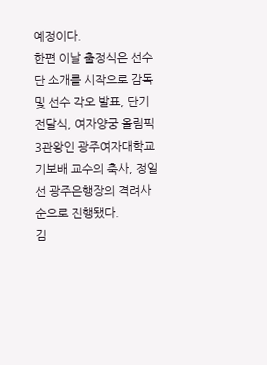예정이다.
한편 이날 출정식은 선수단 소개를 시작으로 감독 및 선수 각오 발표, 단기 전달식, 여자양궁 올림픽 3관왕인 광주여자대학교 기보배 교수의 축사, 정일선 광주은행장의 격려사 순으로 진행됐다.
김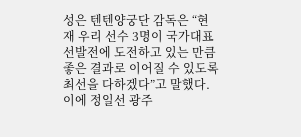성은 텐텐양궁단 감독은 “현재 우리 선수 3명이 국가대표 선발전에 도전하고 있는 만큼 좋은 결과로 이어질 수 있도록 최선을 다하겠다”고 말했다.
이에 정일선 광주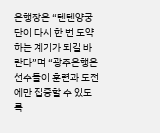은행장은 “텐텐양궁단이 다시 한 번 도약하는 계기가 되길 바란다”며 “광주은행은 선수들이 훈련과 도전에만 집중할 수 있도록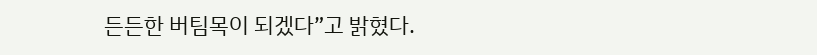든든한 버팀목이 되겠다”고 밝혔다.